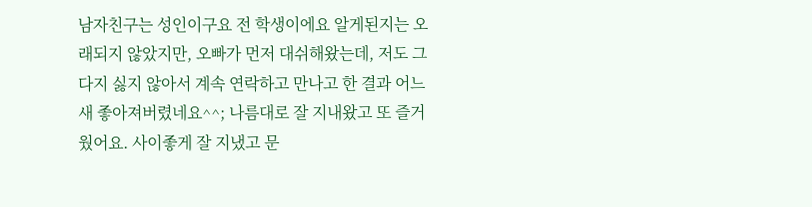남자친구는 성인이구요 전 학생이에요 알게된지는 오래되지 않았지만, 오빠가 먼저 대쉬해왔는데, 저도 그다지 싫지 않아서 계속 연락하고 만나고 한 결과 어느새 좋아져버렸네요^^; 나름대로 잘 지내왔고 또 즐거웠어요. 사이좋게 잘 지냈고 문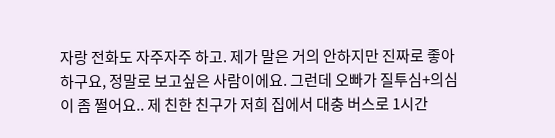자랑 전화도 자주자주 하고. 제가 말은 거의 안하지만 진짜로 좋아하구요, 정말로 보고싶은 사람이에요. 그런데 오빠가 질투심+의심이 좀 쩔어요.. 제 친한 친구가 저희 집에서 대충 버스로 1시간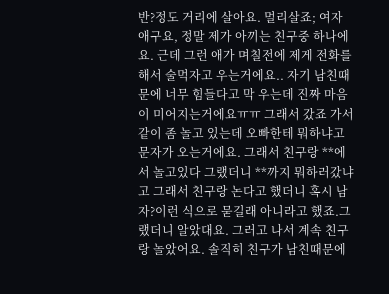반?정도 거리에 살아요. 멀리살죠; 여자애구요, 정말 제가 아끼는 친구중 하나에요. 근데 그런 애가 며칠전에 제게 전화를 해서 술먹자고 우는거에요.. 자기 남친때문에 너무 힘들다고 막 우는데 진짜 마음이 미어지는거에요ㅠㅠ 그래서 갔죠 가서 같이 좀 놀고 있는데 오빠한테 뭐하냐고 문자가 오는거에요. 그래서 친구랑 **에서 놀고있다 그랬더니 **까지 뭐하러갔냐고 그래서 친구랑 논다고 했더니 혹시 남자?이런 식으로 묻길래 아니라고 했죠.그랬더니 알았대요. 그러고 나서 계속 친구랑 놀았어요. 솔직히 친구가 남친때문에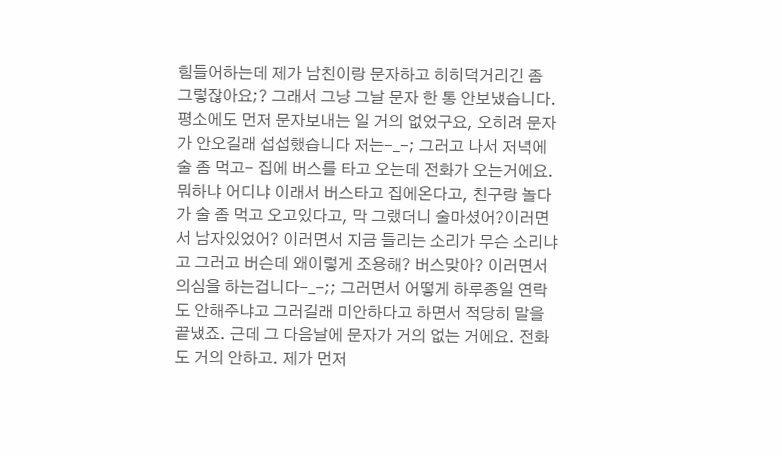힘들어하는데 제가 남친이랑 문자하고 히히덕거리긴 좀 그렇잖아요;? 그래서 그냥 그날 문자 한 통 안보냈습니다. 평소에도 먼저 문자보내는 일 거의 없었구요, 오히려 문자가 안오길래 섭섭했습니다 저는-_-; 그러고 나서 저녁에 술 좀 먹고- 집에 버스를 타고 오는데 전화가 오는거에요. 뭐하냐 어디냐 이래서 버스타고 집에온다고, 친구랑 놀다가 술 좀 먹고 오고있다고, 막 그랬더니 술마셨어?이러면서 남자있었어? 이러면서 지금 들리는 소리가 무슨 소리냐고 그러고 버슨데 왜이렇게 조용해? 버스맞아? 이러면서 의심을 하는겁니다-_-;; 그러면서 어떻게 하루종일 연락도 안해주냐고 그러길래 미안하다고 하면서 적당히 말을 끝냈죠. 근데 그 다음날에 문자가 거의 없는 거에요. 전화도 거의 안하고. 제가 먼저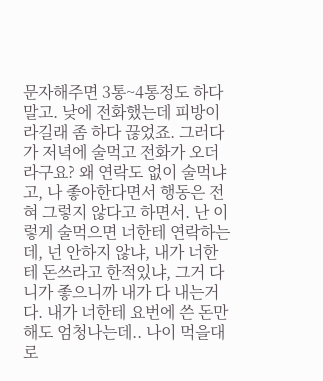문자해주면 3통~4통정도 하다 말고. 낮에 전화했는데 피방이라길래 좀 하다 끊었죠. 그러다가 저녁에 술먹고 전화가 오더라구요? 왜 연락도 없이 술먹냐고, 나 좋아한다면서 행동은 전혀 그렇지 않다고 하면서. 난 이렇게 술먹으면 너한테 연락하는데, 넌 안하지 않냐, 내가 너한테 돈쓰라고 한적있냐, 그거 다 니가 좋으니까 내가 다 내는거다. 내가 너한테 요번에 쓴 돈만해도 엄청나는데.. 나이 먹을대로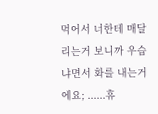먹어서 너한테 매달리는거 보니까 우습냐면서 화를 내는거에요; ......휴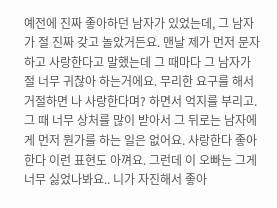예전에 진짜 좋아하던 남자가 있었는데, 그 남자가 절 진짜 갖고 놀았거든요. 맨날 제가 먼저 문자하고 사랑한다고 말했는데 그 때마다 그 남자가 절 너무 귀찮아 하는거에요. 무리한 요구를 해서 거절하면 나 사랑한다며? 하면서 억지를 부리고. 그 때 너무 상처를 많이 받아서 그 뒤로는 남자에게 먼저 뭔가를 하는 일은 없어요. 사랑한다 좋아한다 이런 표현도 아껴요. 그런데 이 오빠는 그게 너무 싫었나봐요.. 니가 자진해서 좋아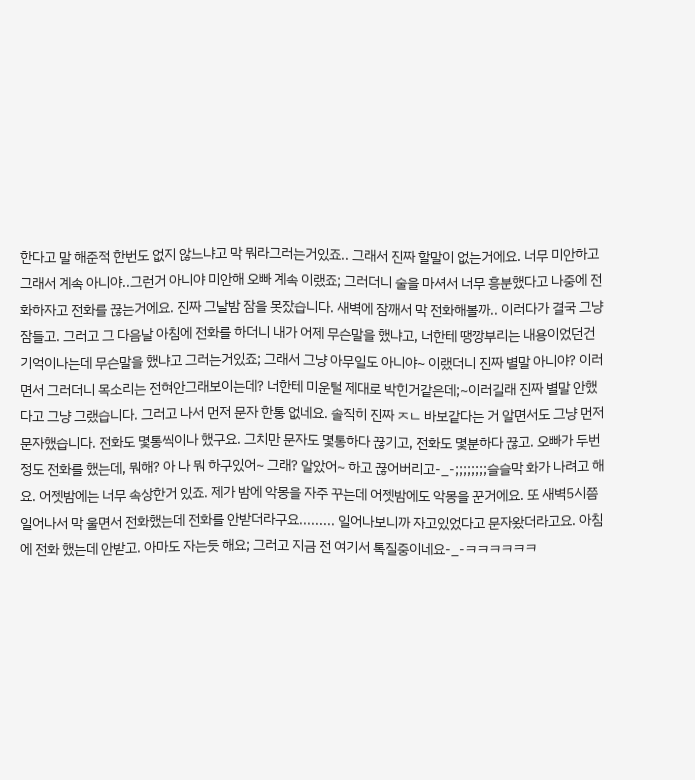한다고 말 해준적 한번도 없지 않느냐고 막 뭐라그러는거있죠.. 그래서 진짜 할말이 없는거에요. 너무 미안하고 그래서 계속 아니야..그런거 아니야 미안해 오빠 계속 이랬죠; 그러더니 술을 마셔서 너무 흥분했다고 나중에 전화하자고 전화를 끊는거에요. 진짜 그날밤 잠을 못잤습니다. 새벽에 잠깨서 막 전화해볼까.. 이러다가 결국 그냥 잠들고. 그러고 그 다음날 아침에 전화를 하더니 내가 어제 무슨말을 했냐고, 너한테 땡깡부리는 내용이었던건 기억이나는데 무슨말을 했냐고 그러는거있죠; 그래서 그냥 아무일도 아니야~ 이랬더니 진짜 별말 아니야? 이러면서 그러더니 목소리는 전혀안그래보이는데? 너한테 미운털 제대로 박힌거같은데;~이러길래 진짜 별말 안했다고 그냥 그랬습니다. 그러고 나서 먼저 문자 한통 없네요. 솔직히 진짜 ㅈㄴ 바보같다는 거 알면서도 그냥 먼저 문자했습니다. 전화도 몇통씩이나 했구요. 그치만 문자도 몇통하다 끊기고, 전화도 몇분하다 끊고. 오빠가 두번정도 전화를 했는데, 뭐해? 아 나 뭐 하구있어~ 그래? 알았어~ 하고 끊어버리고-_-;;;;;;;;슬슬막 화가 나려고 해요. 어젯밤에는 너무 속상한거 있죠. 제가 밤에 악몽을 자주 꾸는데 어젯밤에도 악몽을 꾼거에요. 또 새벽5시쯤 일어나서 막 울면서 전화했는데 전화를 안받더라구요......... 일어나보니까 자고있었다고 문자왔더라고요. 아침에 전화 했는데 안받고. 아마도 자는듯 해요; 그러고 지금 전 여기서 톡질중이네요-_-ㅋㅋㅋㅋㅋㅋ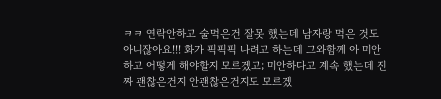ㅋㅋ 연락안하고 술먹은건 잘못 했는데 남자랑 먹은 것도 아니잖아요!!! 화가 픽픽픽 나려고 하는데 그와함께 아 미안하고 어떻게 해야할지 모르겠고; 미안하다고 계속 했는데 진짜 괜찮은건지 안괜찮은건지도 모르겠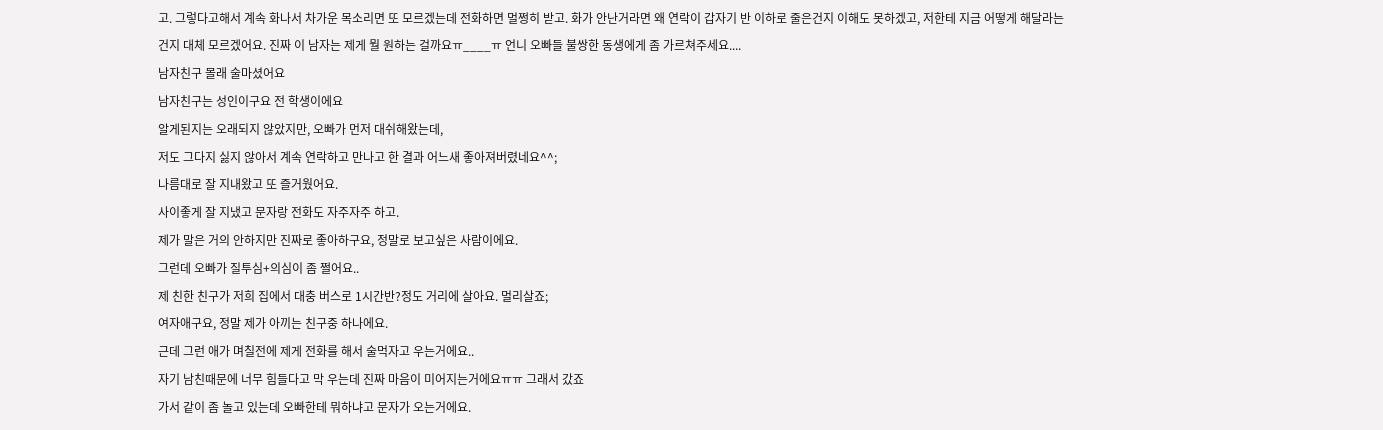고. 그렇다고해서 계속 화나서 차가운 목소리면 또 모르겠는데 전화하면 멀쩡히 받고. 화가 안난거라면 왜 연락이 갑자기 반 이하로 줄은건지 이해도 못하겠고, 저한테 지금 어떻게 해달라는건지 대체 모르겠어요. 진짜 이 남자는 제게 뭘 원하는 걸까요ㅠ____ㅠ 언니 오빠들 불쌍한 동생에게 좀 가르쳐주세요....
남자친구 몰래 술마셨어요
남자친구는 성인이구요 전 학생이에요
알게된지는 오래되지 않았지만, 오빠가 먼저 대쉬해왔는데,
저도 그다지 싫지 않아서 계속 연락하고 만나고 한 결과 어느새 좋아져버렸네요^^;
나름대로 잘 지내왔고 또 즐거웠어요.
사이좋게 잘 지냈고 문자랑 전화도 자주자주 하고.
제가 말은 거의 안하지만 진짜로 좋아하구요, 정말로 보고싶은 사람이에요.
그런데 오빠가 질투심+의심이 좀 쩔어요..
제 친한 친구가 저희 집에서 대충 버스로 1시간반?정도 거리에 살아요. 멀리살죠;
여자애구요, 정말 제가 아끼는 친구중 하나에요.
근데 그런 애가 며칠전에 제게 전화를 해서 술먹자고 우는거에요..
자기 남친때문에 너무 힘들다고 막 우는데 진짜 마음이 미어지는거에요ㅠㅠ 그래서 갔죠
가서 같이 좀 놀고 있는데 오빠한테 뭐하냐고 문자가 오는거에요.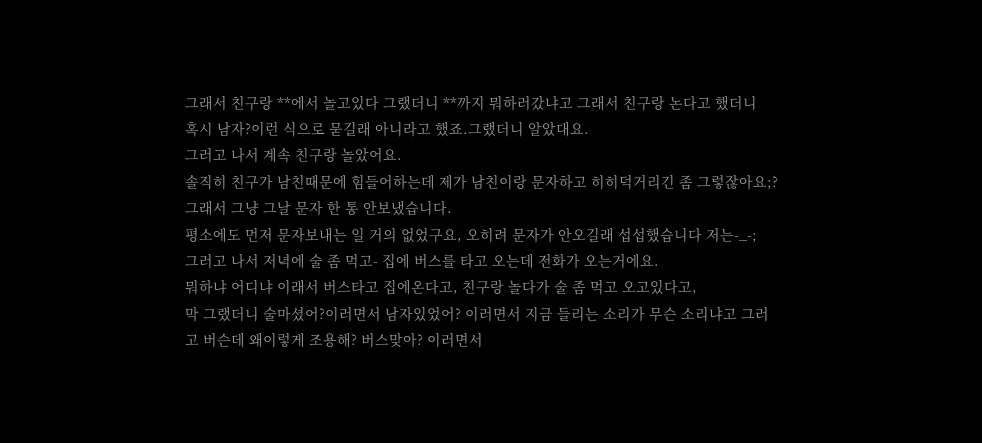그래서 친구랑 **에서 놀고있다 그랬더니 **까지 뭐하러갔냐고 그래서 친구랑 논다고 했더니
혹시 남자?이런 식으로 묻길래 아니라고 했죠.그랬더니 알았대요.
그러고 나서 계속 친구랑 놀았어요.
솔직히 친구가 남친때문에 힘들어하는데 제가 남친이랑 문자하고 히히덕거리긴 좀 그렇잖아요;?
그래서 그냥 그날 문자 한 통 안보냈습니다.
평소에도 먼저 문자보내는 일 거의 없었구요, 오히려 문자가 안오길래 섭섭했습니다 저는-_-;
그러고 나서 저녁에 술 좀 먹고- 집에 버스를 타고 오는데 전화가 오는거에요.
뭐하냐 어디냐 이래서 버스타고 집에온다고, 친구랑 놀다가 술 좀 먹고 오고있다고,
막 그랬더니 술마셨어?이러면서 남자있었어? 이러면서 지금 들리는 소리가 무슨 소리냐고 그러고 버슨데 왜이렇게 조용해? 버스맞아? 이러면서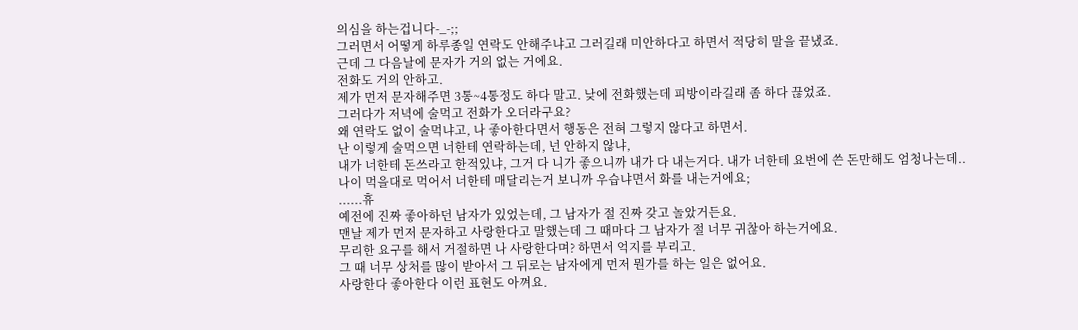의심을 하는겁니다-_-;;
그러면서 어떻게 하루종일 연락도 안해주냐고 그러길래 미안하다고 하면서 적당히 말을 끝냈죠.
근데 그 다음날에 문자가 거의 없는 거에요.
전화도 거의 안하고.
제가 먼저 문자해주면 3통~4통정도 하다 말고. 낮에 전화했는데 피방이라길래 좀 하다 끊었죠.
그러다가 저녁에 술먹고 전화가 오더라구요?
왜 연락도 없이 술먹냐고, 나 좋아한다면서 행동은 전혀 그렇지 않다고 하면서.
난 이렇게 술먹으면 너한테 연락하는데, 넌 안하지 않냐,
내가 너한테 돈쓰라고 한적있냐, 그거 다 니가 좋으니까 내가 다 내는거다. 내가 너한테 요번에 쓴 돈만해도 엄청나는데..
나이 먹을대로 먹어서 너한테 매달리는거 보니까 우습냐면서 화를 내는거에요;
......휴
예전에 진짜 좋아하던 남자가 있었는데, 그 남자가 절 진짜 갖고 놀았거든요.
맨날 제가 먼저 문자하고 사랑한다고 말했는데 그 때마다 그 남자가 절 너무 귀찮아 하는거에요.
무리한 요구를 해서 거절하면 나 사랑한다며? 하면서 억지를 부리고.
그 때 너무 상처를 많이 받아서 그 뒤로는 남자에게 먼저 뭔가를 하는 일은 없어요.
사랑한다 좋아한다 이런 표현도 아껴요.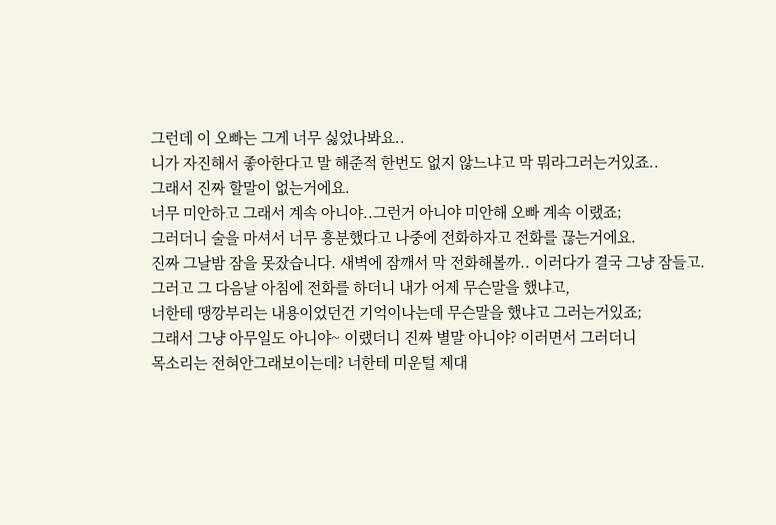그런데 이 오빠는 그게 너무 싫었나봐요..
니가 자진해서 좋아한다고 말 해준적 한번도 없지 않느냐고 막 뭐라그러는거있죠..
그래서 진짜 할말이 없는거에요.
너무 미안하고 그래서 계속 아니야..그런거 아니야 미안해 오빠 계속 이랬죠;
그러더니 술을 마셔서 너무 흥분했다고 나중에 전화하자고 전화를 끊는거에요.
진짜 그날밤 잠을 못잤습니다. 새벽에 잠깨서 막 전화해볼까.. 이러다가 결국 그냥 잠들고.
그러고 그 다음날 아침에 전화를 하더니 내가 어제 무슨말을 했냐고,
너한테 땡깡부리는 내용이었던건 기억이나는데 무슨말을 했냐고 그러는거있죠;
그래서 그냥 아무일도 아니야~ 이랬더니 진짜 별말 아니야? 이러면서 그러더니
목소리는 전혀안그래보이는데? 너한테 미운털 제대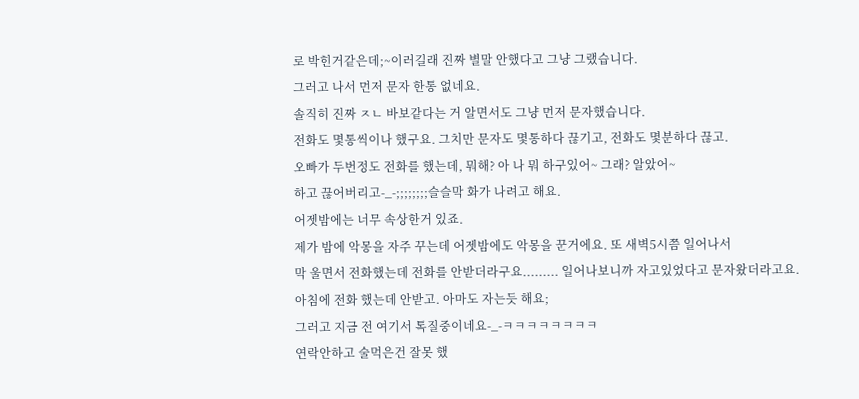로 박힌거같은데;~이러길래 진짜 별말 안했다고 그냥 그랬습니다.
그러고 나서 먼저 문자 한통 없네요.
솔직히 진짜 ㅈㄴ 바보같다는 거 알면서도 그냥 먼저 문자했습니다.
전화도 몇통씩이나 했구요. 그치만 문자도 몇통하다 끊기고, 전화도 몇분하다 끊고.
오빠가 두번정도 전화를 했는데, 뭐해? 아 나 뭐 하구있어~ 그래? 알았어~
하고 끊어버리고-_-;;;;;;;;슬슬막 화가 나려고 해요.
어젯밤에는 너무 속상한거 있죠.
제가 밤에 악몽을 자주 꾸는데 어젯밤에도 악몽을 꾼거에요. 또 새벽5시쯤 일어나서
막 울면서 전화했는데 전화를 안받더라구요......... 일어나보니까 자고있었다고 문자왔더라고요.
아침에 전화 했는데 안받고. 아마도 자는듯 해요;
그러고 지금 전 여기서 톡질중이네요-_-ㅋㅋㅋㅋㅋㅋㅋㅋ
연락안하고 술먹은건 잘못 했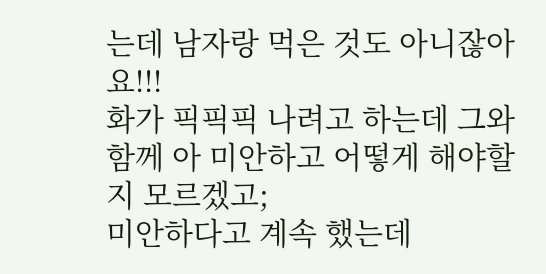는데 남자랑 먹은 것도 아니잖아요!!!
화가 픽픽픽 나려고 하는데 그와함께 아 미안하고 어떻게 해야할지 모르겠고;
미안하다고 계속 했는데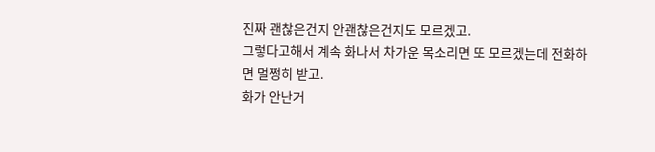진짜 괜찮은건지 안괜찮은건지도 모르겠고.
그렇다고해서 계속 화나서 차가운 목소리면 또 모르겠는데 전화하면 멀쩡히 받고.
화가 안난거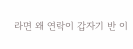라면 왜 연락이 갑자기 반 이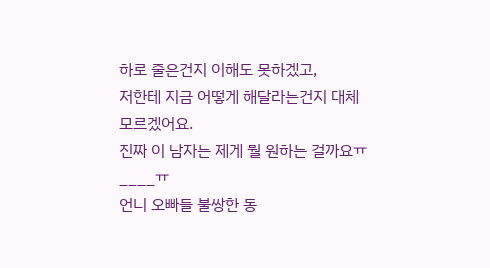하로 줄은건지 이해도 못하겠고,
저한테 지금 어떻게 해달라는건지 대체 모르겠어요.
진짜 이 남자는 제게 뭘 원하는 걸까요ㅠ____ㅠ
언니 오빠들 불쌍한 동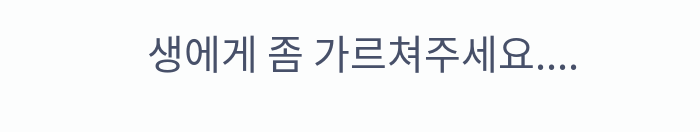생에게 좀 가르쳐주세요....